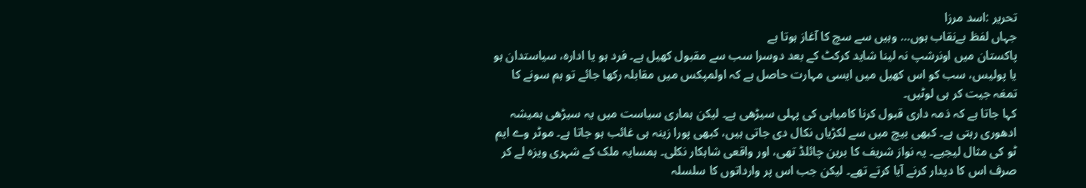تحریر :اسد مرزا
جہاں لفظ بےنقاب ہوں… وہیں سے سچ کا آغاز ہوتا ہے
پاکستان میں اونرشپ نہ لینا شاید کرکٹ کے بعد دوسرا سب سے مقبول کھیل ہے۔ فرد ہو یا ادارہ، سیاستدان ہو یا پولیس، سب کو اس کھیل میں ایسی مہارت حاصل ہے کہ اولمپکس میں مقابلہ رکھا جائے تو ہم سونے کا تمغہ جیت کر ہی لوٹیں۔
کہا جاتا ہے کہ ذمہ داری قبول کرنا کامیابی کی پہلی سیڑھی ہے۔ لیکن ہماری سیاست میں یہ سیڑھی ہمیشہ ادھوری رہتی ہے۔ کبھی بیچ میں سے لکڑیاں نکال دی جاتی ہیں، کبھی پورا زینہ ہی غائب ہو جاتا ہے۔ موٹر وے ایم ٹو کی مثال لیجیے۔ یہ نواز شریف کا برین چائلڈ تھی، اور واقعی شاہکار نکلی۔ ہمسایہ ملک کے شہری ویزہ لے کر صرف اس کا دیدار کرنے آیا کرتے تھے۔ لیکن جب اس پر وارداتوں کا سلسلہ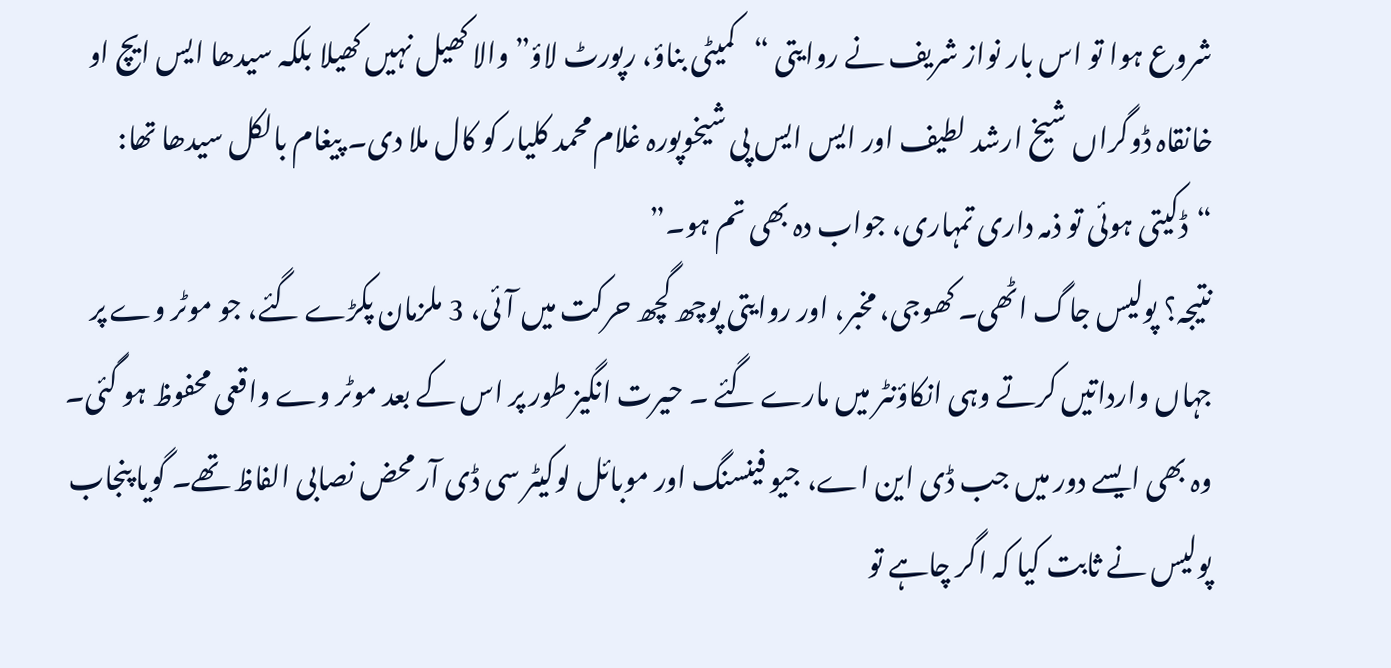شروع ہوا تو اس بار نواز شریف نے روایتی “کمیٹی بناؤ، رپورٹ لاؤ” والا کھیل نہیں کھیلا بلکہ سیدھا ایس ایچ او خانقاہ ڈوگراں شیخ ارشد لطیف اور ایس ایس پی شیخوپورہ غلام محمد کلیار کو کال ملا دی۔ پیغام بالکل سیدھا تھا: “ڈکیتی ہوئی تو ذمہ داری تمہاری، جواب دہ بھی تم ہو۔”
نتیجہ؟ پولیس جاگ اٹھی۔ کھوجی، مخبر، اور روایتی پوچھ گچھ حرکت میں آئی، 3 ملزمان پکڑے گئے، جو موٹر وے پر جہاں وارداتیں کرتے وہی انکاؤنٹر میں مارے گئے ۔ حیرت انگیز طور پر اس کے بعد موٹر وے واقعی محفوظ ہو گئی۔ وہ بھی ایسے دور میں جب ڈی این اے، جیو فینسنگ اور موبائل لوکیٹر سی ڈی آر محض نصابی الفاظ تھے۔ گویا پنجاب پولیس نے ثابت کیا کہ اگر چاہے تو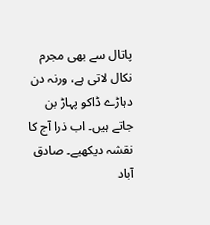پاتال سے بھی مجرم نکال لاتی ہے، ورنہ دن دہاڑے ڈاکو پہاڑ بن جاتے ہیں۔ اب ذرا آج کا نقشہ دیکھیے۔ صادق آباد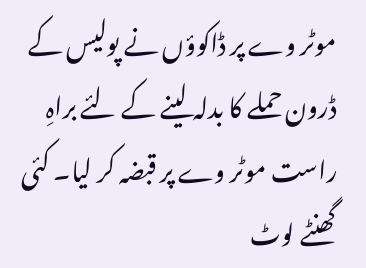موٹر وے پر ڈاکوؤں نے پولیس کے ڈرون حملے کا بدلہ لینے کے لئے براہِ راست موٹر وے پر قبضہ کر لیا۔ کئی گھنٹے لوٹ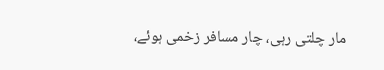مار چلتی رہی، چار مسافر زخمی ہوئے،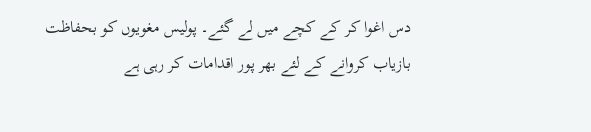دس اغوا کر کے کچے میں لے گئے۔ پولیس مغویوں کو بحفاظت بازیاب کروانے کے لئے بھر پور اقدامات کر رہی ہے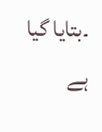۔بتایا گیا ہے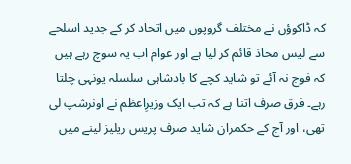کہ ڈاکوؤں نے مختلف گروپوں میں اتحاد کر کے جدید اسلحے سے لیس محاذ قائم کر لیا ہے اور عوام اب یہ سوچ رہے ہیں کہ فوج نہ آئے تو شاید کچے کا بادشاہی سلسلہ یونہی چلتا رہے۔ فرق صرف اتنا ہے کہ تب ایک وزیرِاعظم نے اونرشپ لی تھی، اور آج کے حکمران شاید صرف پریس ریلیز لینے میں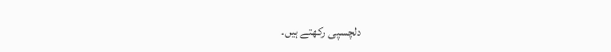دلچسپی رکھتے ہیں۔